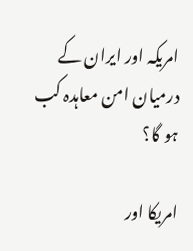امریکہ اور ایران کے درمیان امن معاہدہ کب ہو گا؟

امریکا اور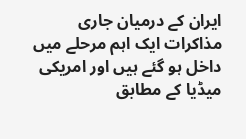ایران کے درمیان جاری مذاکرات ایک اہم مرحلے میں داخل ہو گئے ہیں اور امریکی میڈیا کے مطابق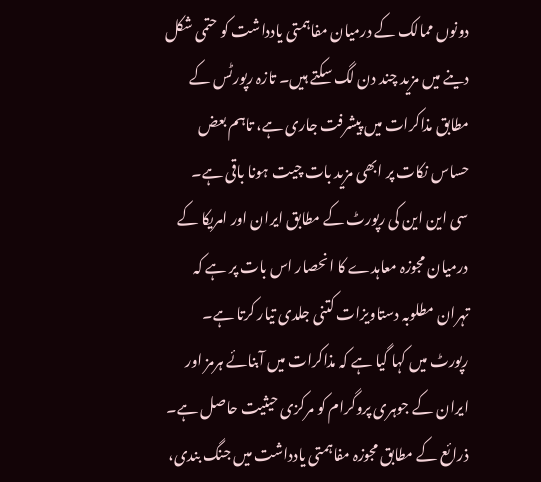دونوں ممالک کے درمیان مفاہمتی یادداشت کو حتمی شکل دینے میں مزید چند دن لگ سکتے ہیں۔ تازہ رپورٹس کے مطابق مذاکرات میں پیشرفت جاری ہے، تاہم بعض حساس نکات پر ابھی مزید بات چیت ہونا باقی ہے۔
سی این این کی رپورٹ کے مطابق ایران اور امریکا کے درمیان مجوزہ معاہدے کا انحصار اس بات پر ہے کہ تہران مطلوبہ دستاویزات کتنی جلدی تیار کرتا ہے۔ رپورٹ میں کہا گیا ہے کہ مذاکرات میں آبنائے ہرمز اور ایران کے جوہری پروگرام کو مرکزی حیثیت حاصل ہے۔
ذرائع کے مطابق مجوزہ مفاہمتی یادداشت میں جنگ بندی،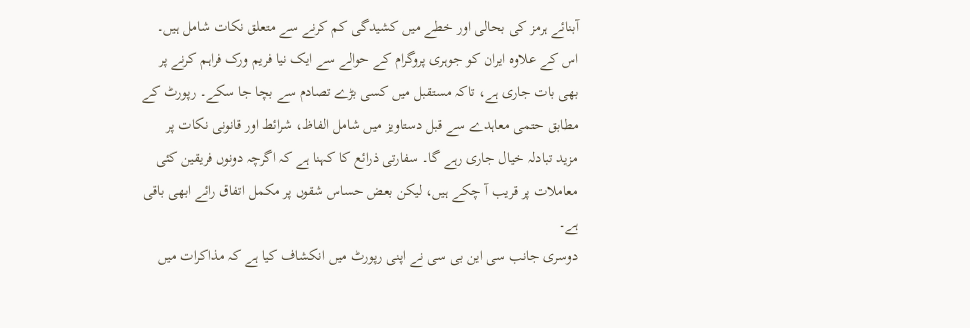آبنائے ہرمز کی بحالی اور خطے میں کشیدگی کم کرنے سے متعلق نکات شامل ہیں۔ اس کے علاوہ ایران کو جوہری پروگرام کے حوالے سے ایک نیا فریم ورک فراہم کرنے پر بھی بات جاری ہے، تاکہ مستقبل میں کسی بڑے تصادم سے بچا جا سکے۔ رپورٹ کے مطابق حتمی معاہدے سے قبل دستاویز میں شامل الفاظ، شرائط اور قانونی نکات پر مزید تبادلہ خیال جاری رہے گا۔ سفارتی ذرائع کا کہنا ہے کہ اگرچہ دونوں فریقین کئی معاملات پر قریب آ چکے ہیں، لیکن بعض حساس شقوں پر مکمل اتفاق رائے ابھی باقی ہے۔
دوسری جانب سی این بی سی نے اپنی رپورٹ میں انکشاف کیا ہے کہ مذاکرات میں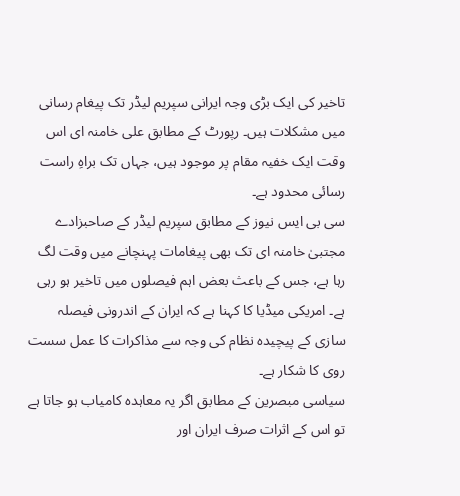تاخیر کی ایک بڑی وجہ ایرانی سپریم لیڈر تک پیغام رسانی میں مشکلات ہیں۔ رپورٹ کے مطابق علی خامنہ ای اس وقت ایک خفیہ مقام پر موجود ہیں، جہاں تک براہِ راست رسائی محدود ہے۔
سی بی ایس نیوز کے مطابق سپریم لیڈر کے صاحبزادے مجتبیٰ خامنہ ای تک بھی پیغامات پہنچانے میں وقت لگ رہا ہے، جس کے باعث بعض اہم فیصلوں میں تاخیر ہو رہی ہے۔ امریکی میڈیا کا کہنا ہے کہ ایران کے اندرونی فیصلہ سازی کے پیچیدہ نظام کی وجہ سے مذاکرات کا عمل سست روی کا شکار ہے۔
سیاسی مبصرین کے مطابق اگر یہ معاہدہ کامیاب ہو جاتا ہے تو اس کے اثرات صرف ایران اور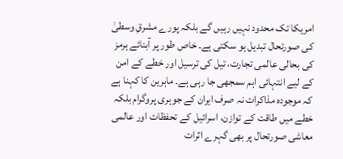امریکا تک محدود نہیں رہیں گے بلکہ پورے مشرقِ وسطیٰ کی صورتحال تبدیل ہو سکتی ہے۔ خاص طور پر آبنائے ہرمز کی بحالی عالمی تجارت، تیل کی ترسیل اور خطے کے امن کے لیے انتہائی اہم سمجھی جا رہی ہے۔ ماہرین کا کہنا ہے کہ موجودہ مذاکرات نہ صرف ایران کے جوہری پروگرام بلکہ خطے میں طاقت کے توازن، اسرائیل کے تحفظات اور عالمی معاشی صورتحال پر بھی گہرے اثرات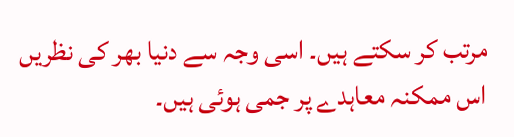مرتب کر سکتے ہیں۔ اسی وجہ سے دنیا بھر کی نظریں اس ممکنہ معاہدے پر جمی ہوئی ہیں۔